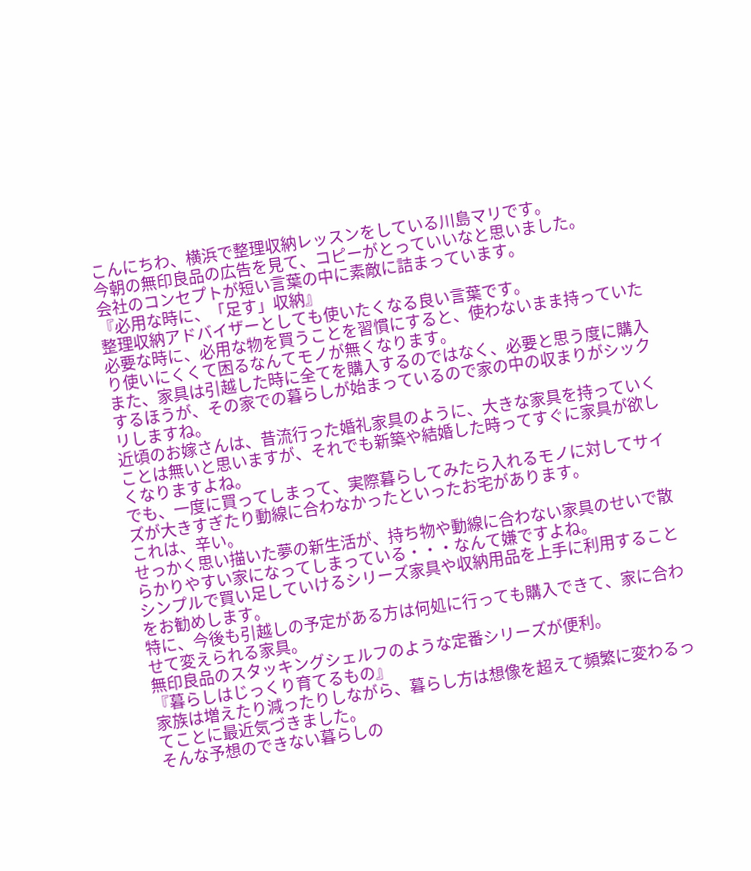こんにちわ、横浜で整理収納レッスンをしている川島マリです。
今朝の無印良品の広告を見て、コピーがとっていいなと思いました。
会社のコンセプトが短い言葉の中に素敵に詰まっています。
『必用な時に、「足す」収納』
整理収納アドバイザーとしても使いたくなる良い言葉です。
必要な時に、必用な物を買うことを習慣にすると、使わないまま持っていたり使いにくくて困るなんてモノが無くなります。
また、家具は引越した時に全てを購入するのではなく、必要と思う度に購入するほうが、その家での暮らしが始まっているので家の中の収まりがシックリしますね。
近頃のお嫁さんは、昔流行った婚礼家具のように、大きな家具を持っていくことは無いと思いますが、それでも新築や結婚した時ってすぐに家具が欲しくなりますよね。
でも、一度に買ってしまって、実際暮らしてみたら入れるモノに対してサイズが大きすぎたり動線に合わなかったといったお宅があります。
これは、辛い。
せっかく思い描いた夢の新生活が、持ち物や動線に合わない家具のせいで散らかりやすい家になってしまっている・・・なんて嫌ですよね。
シンプルで買い足していけるシリーズ家具や収納用品を上手に利用することをお勧めします。
特に、今後も引越しの予定がある方は何処に行っても購入できて、家に合わせて変えられる家具。
無印良品のスタッキングシェルフのような定番シリーズが便利。
『暮らしはじっくり育てるもの』
家族は増えたり減ったりしながら、暮らし方は想像を超えて頻繁に変わるってことに最近気づきました。
そんな予想のできない暮らしの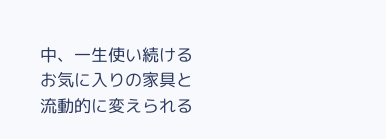中、一生使い続けるお気に入りの家具と流動的に変えられる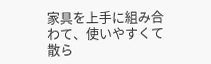家具を上手に組み合わて、使いやすくて散ら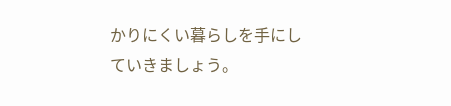かりにくい暮らしを手にしていきましょう。